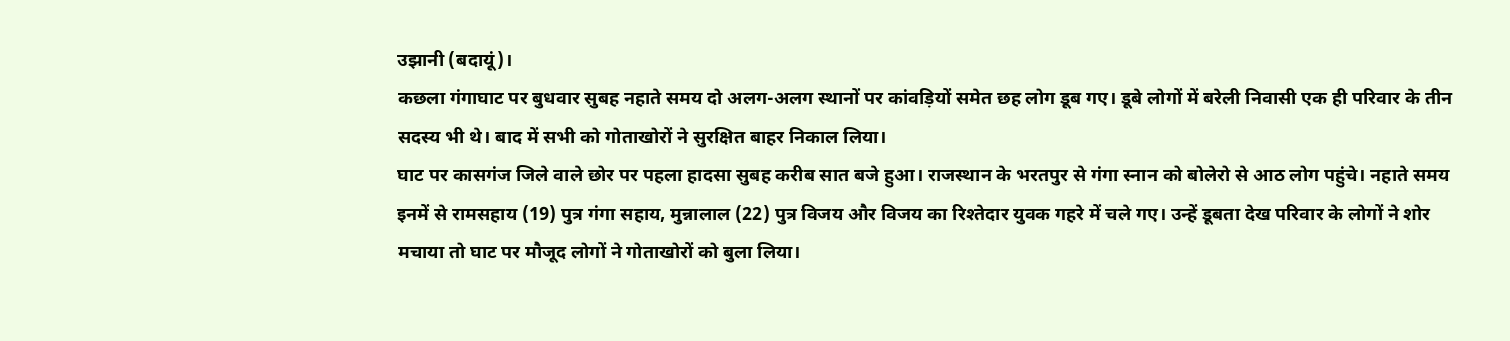उझानी (बदायूं)।
कछला गंगाघाट पर बुधवार सुबह नहाते समय दो अलग-अलग स्थानों पर कांवड़ियों समेत छह लोग डूब गए। डूबे लोगों में बरेली निवासी एक ही परिवार के तीन सदस्य भी थे। बाद में सभी को गोताखोरों ने सुरक्षित बाहर निकाल लिया।
घाट पर कासगंज जिले वाले छोर पर पहला हादसा सुबह करीब सात बजे हुआ। राजस्थान के भरतपुर से गंगा स्नान को बोलेरो से आठ लोग पहुंचे। नहाते समय इनमें से रामसहाय (19) पुत्र गंगा सहाय, मुन्नालाल (22) पुत्र विजय और विजय का रिश्तेदार युवक गहरे में चले गए। उन्हें डूबता देख परिवार के लोगों ने शोर मचाया तो घाट पर मौजूद लोगों ने गोताखोरों को बुला लिया।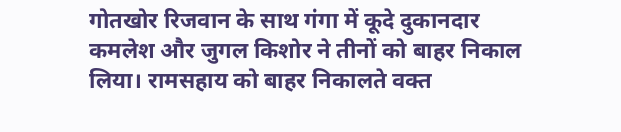गोतखोर रिजवान के साथ गंगा में कूदे दुकानदार कमलेश और जुगल किशोर ने तीनों को बाहर निकाल लिया। रामसहाय को बाहर निकालते वक्त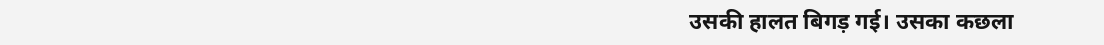उसकी हालत बिगड़ गई। उसका कछला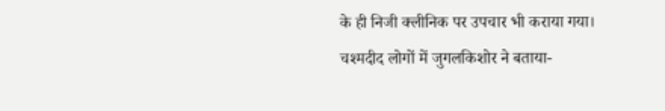के ही निजी क्लीनिक पर उपचार भी कराया गया। चश्मदीद लोगों में जुगलकिशोर ने बताया-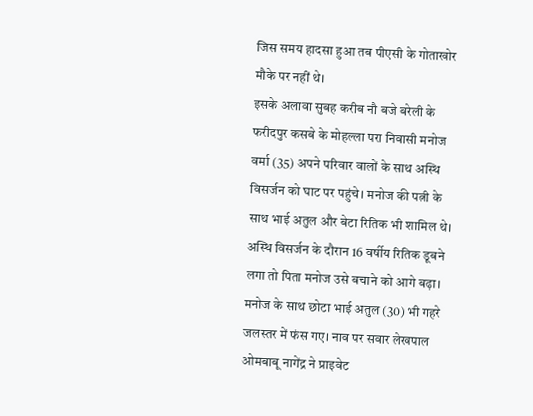जिस समय हादसा हुआ तब पीएसी के गोताखोर मौके पर नहीं थे।
इसके अलावा सुबह करीब नौ बजे बरेली के फरीदपुर कसबे के मोहल्ला परा निवासी मनोज वर्मा (35) अपने परिवार वालों के साथ अस्थि विसर्जन को घाट पर पहुंचे। मनोज की पत्नी के साथ भाई अतुल और बेटा रितिक भी शामिल थे। अस्थि विसर्जन के दौरान 16 वर्षीय रितिक डूबने लगा तो पिता मनोज उसे बचाने को आगे बढ़ा। मनोज के साथ छोटा भाई अतुल (30) भी गहरे जलस्तर में फंस गए। नाव पर सवार लेखपाल ओमबाबू नागेंद्र ने प्राइवेट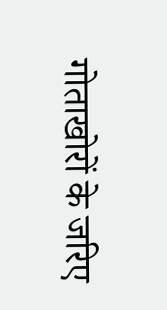गोताखोरों के जरिए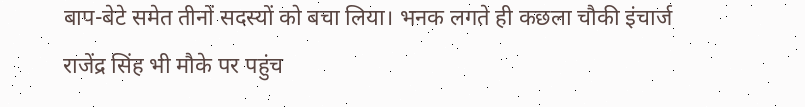बाप-बेटे समेत तीनों सदस्यों को बचा लिया। भनक लगते ही कछला चौकी इंचार्ज राजेंद्र सिंह भी मौके पर पहुंच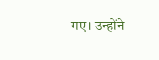गए। उन्होंने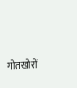गोतखोरों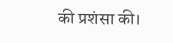की प्रशंसा की।